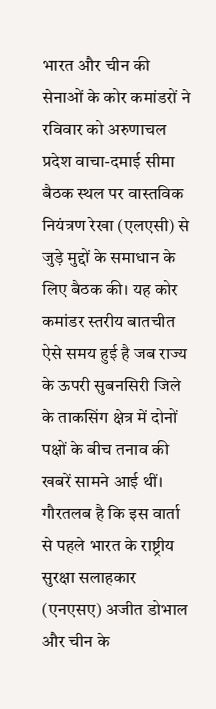भारत और चीन की सेनाओं के कोर कमांडरों ने रविवार को अरुणाचल प्रदेश वाचा-दमाई सीमा बैठक स्थल पर वास्तविक नियंत्रण रेखा (एलएसी) से जुड़े मुद्दों के समाधान के लिए बैठक की। यह कोर कमांडर स्तरीय बातचीत ऐसे समय हुई है जब राज्य के ऊपरी सुबनसिरी जिले के ताकसिंग क्षेत्र में दोनों पक्षों के बीच तनाव की खबरें सामने आई थीं।
गौरतलब है कि इस वार्ता से पहले भारत के राष्ट्रीय सुरक्षा सलाहकार (एनएसए) अजीत डोभाल और चीन के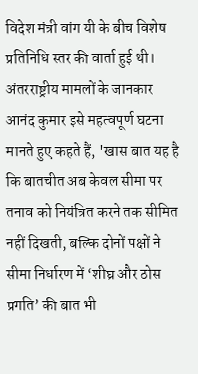विदेश मंत्री वांग यी के बीच विशेष प्रतिनिधि स्तर की वार्ता हुई थी। अंतरराष्ट्रीय मामलों के जानकार आनंद कुमार इसे महत्वपूर्ण घटना मानते हुए कहते हैं, 'खास बात यह है कि बातचीत अब केवल सीमा पर तनाव को नियंत्रित करने तक सीमित नहीं दिखती, बल्कि दोनों पक्षों ने सीमा निर्धारण में ‘शीघ्र और ठोस प्रगति’ की बात भी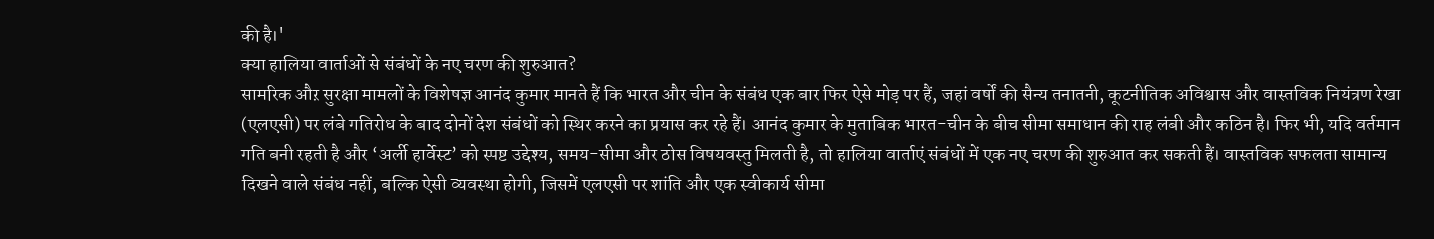की है।'
क्या हालिया वार्ताओं से संबंधों के नए चरण की शुरुआत?
सामरिक औऱ सुरक्षा मामलों के विशेषज्ञ आनंद कुमार मानते हैं कि भारत और चीन के संबंध एक बार फिर ऐसे मोड़ पर हैं, जहां वर्षों की सैन्य तनातनी, कूटनीतिक अविश्वास और वास्तविक नियंत्रण रेखा (एलएसी) पर लंबे गतिरोध के बाद दोनों देश संबंधों को स्थिर करने का प्रयास कर रहे हैं। आनंद कुमार के मुताबिक भारत-चीन के बीच सीमा समाधान की राह लंबी और कठिन है। फिर भी, यदि वर्तमान गति बनी रहती है और ‘अर्ली हार्वेस्ट’ को स्पष्ट उद्देश्य, समय-सीमा और ठोस विषयवस्तु मिलती है, तो हालिया वार्ताएं संबंधों में एक नए चरण की शुरुआत कर सकती हैं। वास्तविक सफलता सामान्य दिखने वाले संबंध नहीं, बल्कि ऐसी व्यवस्था होगी, जिसमें एलएसी पर शांति और एक स्वीकार्य सीमा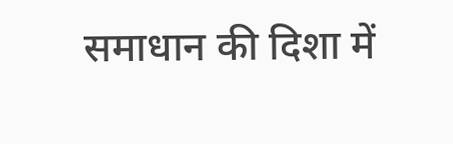समाधान की दिशा में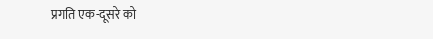प्रगति एक-दूसरे को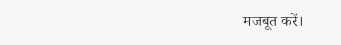मजबूत करें।